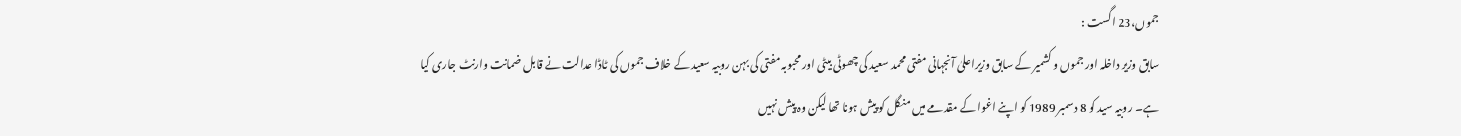جموں،23 اگست :
سابق وزیر داخلہ اور جموں و کشمیر کے سابق وزیراعلیٰ آنجہانی مفتی محمد سعید کی چھوٹی بیٹی اور محبوبہ مفتی کی بہن روبیہ سعید کے خلاف جموں کی ٹاڈا عدالت نے قابل ضمانت وارنٹ جاری کیا ہے۔ روبیہ سید کو 8 دسمبر 1989 کو اپنے اغوا کے مقدمے میں منگل کو پیش ہونا تھا لیکن وہ پیش نہیں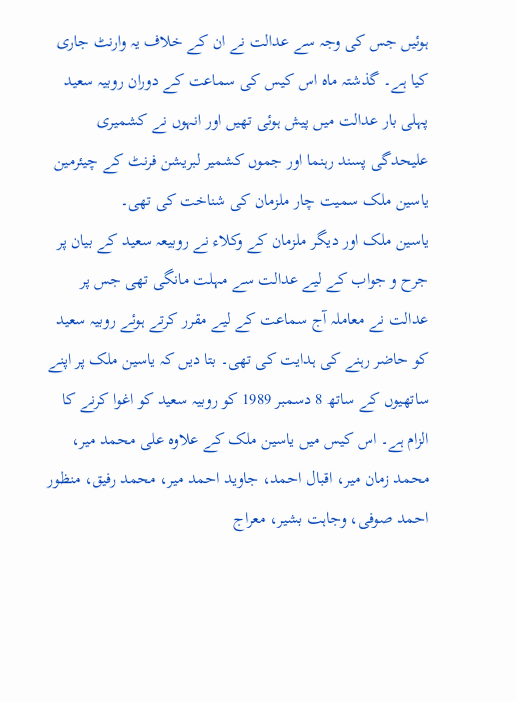ہوئیں جس کی وجہ سے عدالت نے ان کے خلاف یہ وارنٹ جاری کیا ہے۔ گذشتہ ماہ اس کیس کی سماعت کے دوران روبیہ سعید پہلی بار عدالت میں پیش ہوئی تھیں اور انہوں نے کشمیری علیحدگی پسند رہنما اور جموں کشمیر لبریشن فرنٹ کے چیئرمین یاسین ملک سمیت چار ملزمان کی شناخت کی تھی۔
یاسین ملک اور دیگر ملزمان کے وکلاء نے روبیعہ سعید کے بیان پر جرح و جواب کے لیے عدالت سے مہلت مانگی تھی جس پر عدالت نے معاملہ آج سماعت کے لیے مقرر کرتے ہوئے روبیہ سعید کو حاضر رہنے کی ہدایت کی تھی۔ بتا دیں کہ یاسین ملک پر اپنے ساتھیوں کے ساتھ 8 دسمبر 1989 کو روبیہ سعید کو اغوا کرنے کا الزام ہے۔ اس کیس میں یاسین ملک کے علاوہ علی محمد میر، محمد زمان میر، اقبال احمد، جاوید احمد میر، محمد رفیق، منظور احمد صوفی، وجاہت بشیر، معراج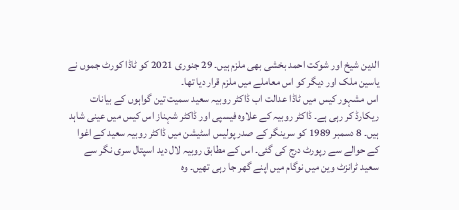الدین شیخ اور شوکت احمد بخشی بھی ملزم ہیں۔ 29 جنوری 2021 کو ٹاڈا کورٹ جموں نے یاسین ملک اور دیگر کو اس معاملے میں ملزم قرار دیا تھا۔
اس مشہور کیس میں ٹاڈا عدالت اب ڈاکٹر روبیہ سعید سمیت تین گواہوں کے بیانات ریکارڈ کر رہی ہے۔ ڈاکٹر روبیہ کے علاوہ فیسپی اور ڈاکٹر شہناز اس کیس میں عینی شاہد ہیں۔ 8 دسمبر 1989 کو سرینگر کے صدر پولیس اسٹیشن میں ڈاکٹر روبیہ سعید کے اغوا کے حوالے سے رپورٹ درج کی گئی۔ اس کے مطابق روبیہ لال دید اسپتال سری نگر سے سعید ٹرانزٹ وین میں نوگام میں اپنے گھر جا رہی تھیں۔ وہ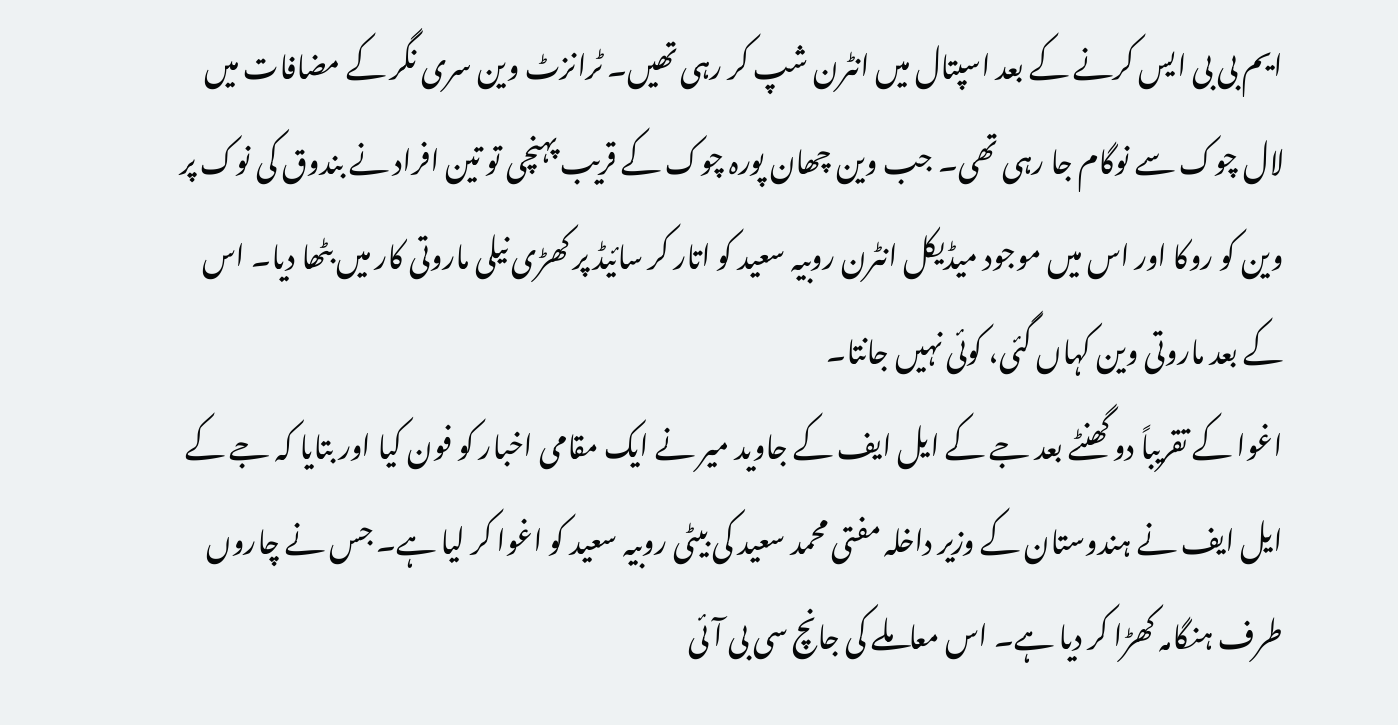ایم بی بی ایس کرنے کے بعد اسپتال میں انٹرن شپ کر رہی تھیں۔ ٹرانزٹ وین سری نگر کے مضافات میں لال چوک سے نوگام جا رہی تھی۔ جب وین چھان پورہ چوک کے قریب پہنچی تو تین افراد نے بندوق کی نوک پر وین کو روکا اور اس میں موجود میڈیکل انٹرن روبیہ سعید کو اتار کر سائیڈ پر کھڑی نیلی ماروتی کار میں بٹھا دیا۔ اس کے بعد ماروتی وین کہاں گئی، کوئی نہیں جانتا۔
اغوا کے تقریباً دو گھنٹے بعد جے کے ایل ایف کے جاوید میر نے ایک مقامی اخبار کو فون کیا اور بتایا کہ جے کے ایل ایف نے ہندوستان کے وزیر داخلہ مفتی محمد سعید کی بیٹی روبیہ سعید کو اغوا کر لیا ہے۔ جس نے چاروں طرف ہنگامہ کھڑا کر دیا ہے۔ اس معاملے کی جانچ سی بی آئی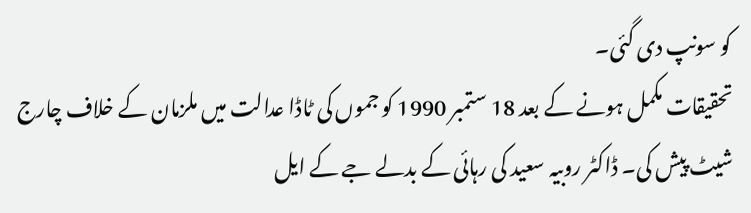کو سونپ دی گئی۔
تحقیقات مکمل ہونے کے بعد 18 ستمبر 1990 کو جموں کی ٹاڈا عدالت میں ملزمان کے خلاف چارج شیٹ پیش کی۔ ڈاکٹر روبیہ سعید کی رہائی کے بدلے جے کے ایل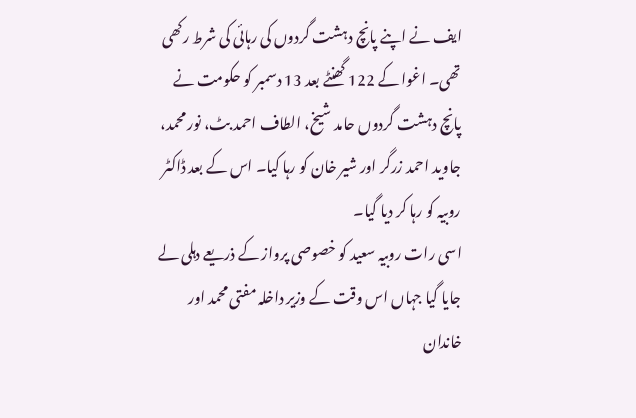ایف نے اپنے پانچ دہشت گردوں کی رہائی کی شرط رکھی تھی۔ اغوا کے 122 گھنٹے بعد 13 دسمبر کو حکومت نے پانچ دہشت گردوں حامد شیخ، الطاف احمد بٹ، نور محمد، جاوید احمد زرگر اور شیر خان کو رہا کیا۔ اس کے بعد ڈاکٹر روبیہ کو رہا کر دیا گیا۔
اسی رات روبیہ سعید کو خصوصی پرواز کے ذریعے دہلی لے جایا گیا جہاں اس وقت کے وزیر داخلہ مفتی محمد اور خاندان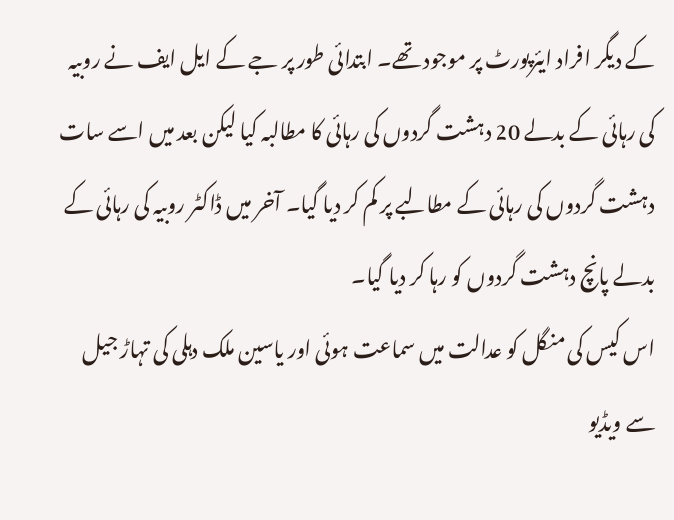کے دیگر افراد ایئرپورٹ پر موجود تھے۔ ابتدائی طور پر جے کے ایل ایف نے روبیہ کی رہائی کے بدلے 20 دہشت گردوں کی رہائی کا مطالبہ کیا لیکن بعد میں اسے سات دہشت گردوں کی رہائی کے مطالبے پر کم کر دیا گیا۔ آخر میں ڈاکٹر روبیہ کی رہائی کے بدلے پانچ دہشت گردوں کو رہا کر دیا گیا۔
اس کیس کی منگل کو عدالت میں سماعت ہوئی اور یاسین ملک دہلی کی تہاڑ جیل سے ویڈیو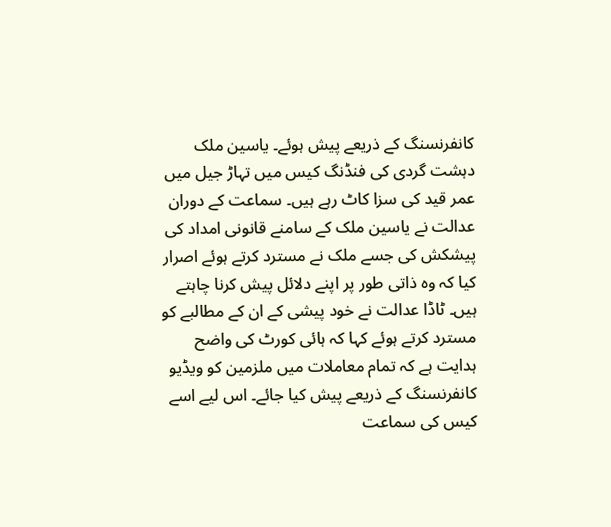کانفرنسنگ کے ذریعے پیش ہوئے۔ یاسین ملک دہشت گردی کی فنڈنگ کیس میں تہاڑ جیل میں عمر قید کی سزا کاٹ رہے ہیں۔ سماعت کے دوران عدالت نے یاسین ملک کے سامنے قانونی امداد کی پیشکش کی جسے ملک نے مسترد کرتے ہوئے اصرار کیا کہ وہ ذاتی طور پر اپنے دلائل پیش کرنا چاہتے ہیں۔ ٹاڈا عدالت نے خود پیشی کے ان کے مطالبے کو مسترد کرتے ہوئے کہا کہ ہائی کورٹ کی واضح ہدایت ہے کہ تمام معاملات میں ملزمین کو ویڈیو کانفرنسنگ کے ذریعے پیش کیا جائے۔ اس لیے اسے کیس کی سماعت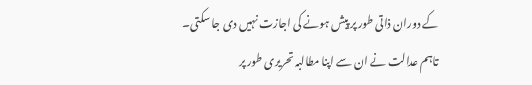کے دوران ذاتی طور پر پیش ہونے کی اجازت نہیں دی جا سکتی۔ تاہم عدالت نے ان سے اپنا مطالبہ تحریری طور پر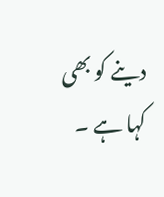دینے کو بھی کہا ہے ۔